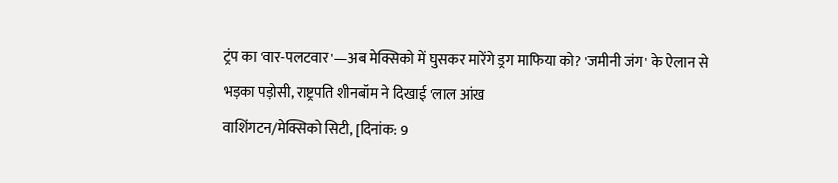ट्रंप का 'वार-पलटवार'—अब मेक्सिको में घुसकर मारेंगे ड्रग माफिया को? 'जमीनी जंग' के ऐलान से भड़का पड़ोसी, राष्ट्रपति शीनबॉम ने दिखाई 'लाल आंख
वाशिंगटन/मेक्सिको सिटी, [दिनांक: 9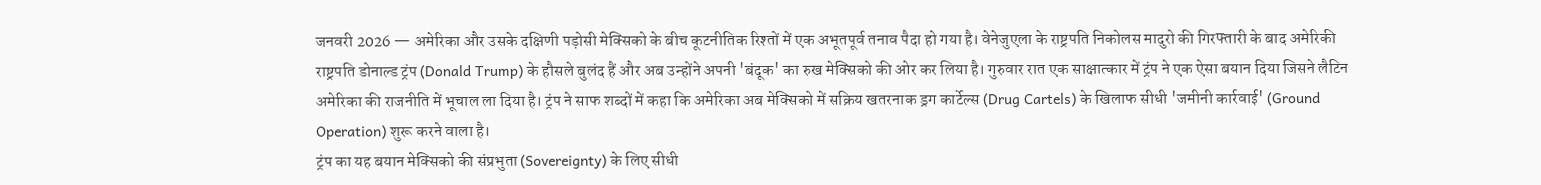जनवरी 2026 — अमेरिका और उसके दक्षिणी पड़ोसी मेक्सिको के बीच कूटनीतिक रिश्तों में एक अभूतपूर्व तनाव पैदा हो गया है। वेनेजुएला के राष्ट्रपति निकोलस मादुरो की गिरफ्तारी के बाद अमेरिकी राष्ट्रपति डोनाल्ड ट्रंप (Donald Trump) के हौसले बुलंद हैं और अब उन्होंने अपनी 'बंदूक' का रुख मेक्सिको की ओर कर लिया है। गुरुवार रात एक साक्षात्कार में ट्रंप ने एक ऐसा बयान दिया जिसने लैटिन अमेरिका की राजनीति में भूचाल ला दिया है। ट्रंप ने साफ शब्दों में कहा कि अमेरिका अब मेक्सिको में सक्रिय खतरनाक ड्रग कार्टेल्स (Drug Cartels) के खिलाफ सीधी 'जमीनी कार्रवाई' (Ground Operation) शुरू करने वाला है।
ट्रंप का यह बयान मेक्सिको की संप्रभुता (Sovereignty) के लिए सीधी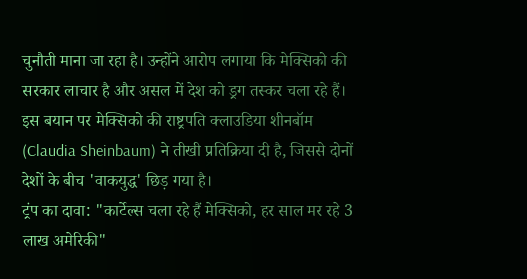चुनौती माना जा रहा है। उन्होंने आरोप लगाया कि मेक्सिको की सरकार लाचार है और असल में देश को ड्रग तस्कर चला रहे हैं। इस बयान पर मेक्सिको की राष्ट्रपति क्लाउडिया शीनबॉम (Claudia Sheinbaum) ने तीखी प्रतिक्रिया दी है, जिससे दोनों देशों के बीच 'वाकयुद्ध' छिड़ गया है।
ट्रंप का दावा: "कार्टेल्स चला रहे हैं मेक्सिको, हर साल मर रहे 3 लाख अमेरिकी"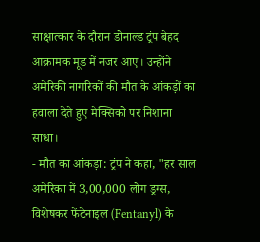साक्षात्कार के दौरान डोनाल्ड ट्रंप बेहद आक्रामक मूड में नजर आए। उन्होंने अमेरिकी नागरिकों की मौत के आंकड़ों का हवाला देते हुए मेक्सिको पर निशाना साधा।
- मौत का आंकड़ा: ट्रंप ने कहा, "हर साल अमेरिका में 3,00,000 लोग ड्रग्स, विशेषकर फेंटेनाइल (Fentanyl) के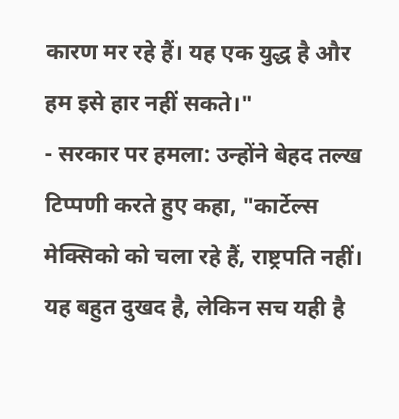कारण मर रहे हैं। यह एक युद्ध है और हम इसे हार नहीं सकते।"
- सरकार पर हमला: उन्होंने बेहद तल्ख टिप्पणी करते हुए कहा, "कार्टेल्स मेक्सिको को चला रहे हैं, राष्ट्रपति नहीं। यह बहुत दुखद है, लेकिन सच यही है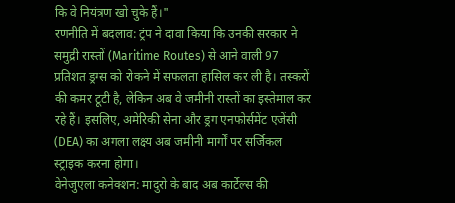कि वे नियंत्रण खो चुके हैं।"
रणनीति में बदलाव: ट्रंप ने दावा किया कि उनकी सरकार ने समुद्री रास्तों (Maritime Routes) से आने वाली 97 प्रतिशत ड्रग्स को रोकने में सफलता हासिल कर ली है। तस्करों की कमर टूटी है, लेकिन अब वे जमीनी रास्तों का इस्तेमाल कर रहे हैं। इसलिए, अमेरिकी सेना और ड्रग एनफोर्समेंट एजेंसी (DEA) का अगला लक्ष्य अब जमीनी मार्गों पर सर्जिकल स्ट्राइक करना होगा।
वेनेजुएला कनेक्शन: मादुरो के बाद अब कार्टेल्स की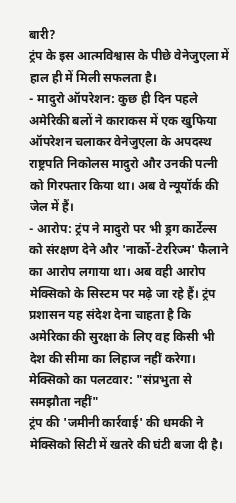बारी?
ट्रंप के इस आत्मविश्वास के पीछे वेनेजुएला में हाल ही में मिली सफलता है।
- मादुरो ऑपरेशन: कुछ ही दिन पहले अमेरिकी बलों ने काराकस में एक खुफिया ऑपरेशन चलाकर वेनेजुएला के अपदस्थ राष्ट्रपति निकोलस मादुरो और उनकी पत्नी को गिरफ्तार किया था। अब वे न्यूयॉर्क की जेल में हैं।
- आरोप: ट्रंप ने मादुरो पर भी ड्रग कार्टेल्स को संरक्षण देने और 'नार्को-टेररिज्म' फैलाने का आरोप लगाया था। अब वही आरोप मेक्सिको के सिस्टम पर मढ़े जा रहे हैं। ट्रंप प्रशासन यह संदेश देना चाहता है कि अमेरिका की सुरक्षा के लिए वह किसी भी देश की सीमा का लिहाज नहीं करेगा।
मेक्सिको का पलटवार: "संप्रभुता से समझौता नहीं"
ट्रंप की 'जमीनी कार्रवाई' की धमकी ने मेक्सिको सिटी में खतरे की घंटी बजा दी है।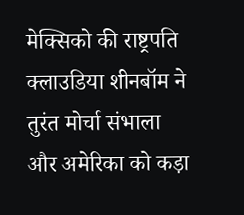मेक्सिको की राष्ट्रपति क्लाउडिया शीनबॉम ने तुरंत मोर्चा संभाला और अमेरिका को कड़ा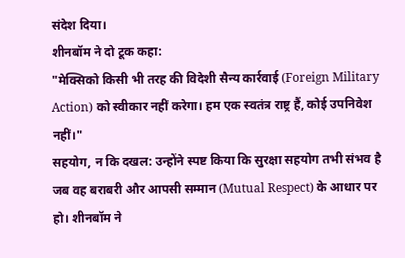संदेश दिया।
शीनबॉम ने दो टूक कहा:
"मेक्सिको किसी भी तरह की विदेशी सैन्य कार्रवाई (Foreign Military Action) को स्वीकार नहीं करेगा। हम एक स्वतंत्र राष्ट्र हैं, कोई उपनिवेश नहीं।"
सहयोग, न कि दखल: उन्होंने स्पष्ट किया कि सुरक्षा सहयोग तभी संभव है जब वह बराबरी और आपसी सम्मान (Mutual Respect) के आधार पर हो। शीनबॉम ने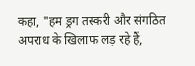कहा, "हम ड्रग तस्करी और संगठित अपराध के खिलाफ लड़ रहे हैं,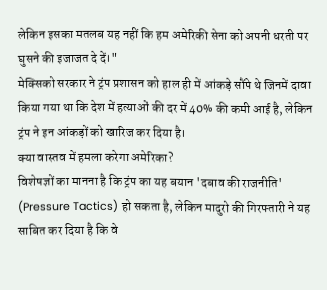लेकिन इसका मतलब यह नहीं कि हम अमेरिकी सेना को अपनी धरती पर घुसने की इजाजत दे दें।"
मेक्सिको सरकार ने ट्रंप प्रशासन को हाल ही में आंकड़े सौंपे थे जिनमें दावा किया गया था कि देश में हत्याओं की दर में 40% की कमी आई है, लेकिन ट्रंप ने इन आंकड़ों को खारिज कर दिया है।
क्या वास्तव में हमला करेगा अमेरिका?
विशेषज्ञों का मानना है कि ट्रंप का यह बयान 'दबाव की राजनीति' (Pressure Tactics) हो सकता है, लेकिन मादुरो की गिरफ्तारी ने यह साबित कर दिया है कि वे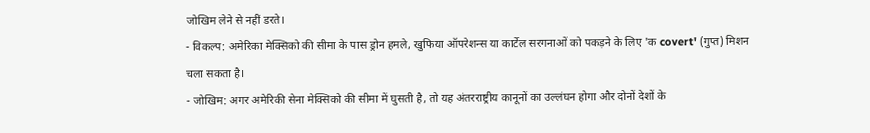जोखिम लेने से नहीं डरते।
- विकल्प: अमेरिका मेक्सिको की सीमा के पास ड्रोन हमले, खुफिया ऑपरेशन्स या कार्टेल सरगनाओं को पकड़ने के लिए 'क covert' (गुप्त) मिशन चला सकता है।
- जोखिम: अगर अमेरिकी सेना मेक्सिको की सीमा में घुसती है, तो यह अंतरराष्ट्रीय कानूनों का उल्लंघन होगा और दोनों देशों के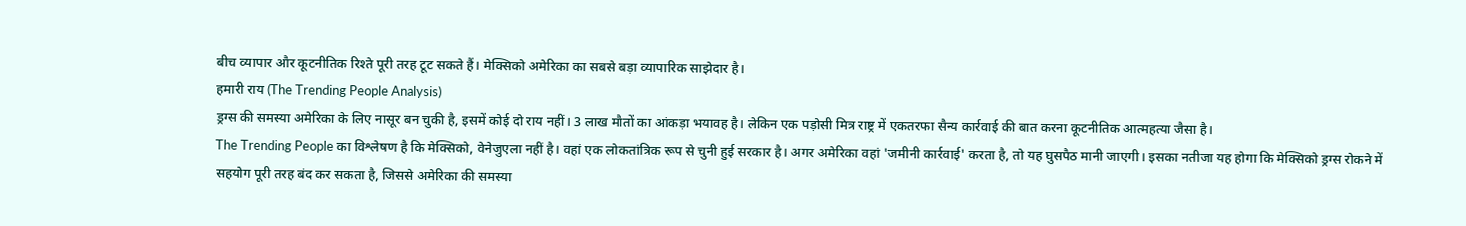बीच व्यापार और कूटनीतिक रिश्ते पूरी तरह टूट सकते हैं। मेक्सिको अमेरिका का सबसे बड़ा व्यापारिक साझेदार है।
हमारी राय (The Trending People Analysis)
ड्रग्स की समस्या अमेरिका के लिए नासूर बन चुकी है, इसमें कोई दो राय नहीं। 3 लाख मौतों का आंकड़ा भयावह है। लेकिन एक पड़ोसी मित्र राष्ट्र में एकतरफा सैन्य कार्रवाई की बात करना कूटनीतिक आत्महत्या जैसा है।
The Trending People का विश्लेषण है कि मेक्सिको, वेनेजुएला नहीं है। वहां एक लोकतांत्रिक रूप से चुनी हुई सरकार है। अगर अमेरिका वहां 'जमीनी कार्रवाई' करता है, तो यह घुसपैठ मानी जाएगी। इसका नतीजा यह होगा कि मेक्सिको ड्रग्स रोकने में सहयोग पूरी तरह बंद कर सकता है, जिससे अमेरिका की समस्या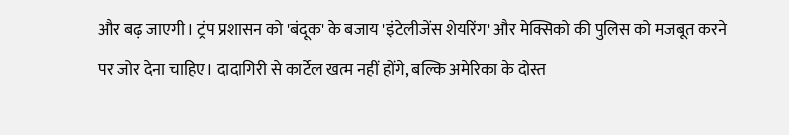और बढ़ जाएगी। ट्रंप प्रशासन को 'बंदूक' के बजाय 'इंटेलीजेंस शेयरिंग' और मेक्सिको की पुलिस को मजबूत करने पर जोर देना चाहिए। दादागिरी से कार्टेल खत्म नहीं होंगे, बल्कि अमेरिका के दोस्त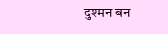दुश्मन बन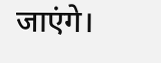जाएंगे।